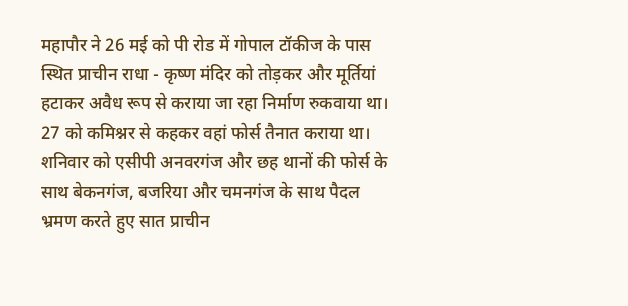महापौर ने 26 मई को पी रोड में गोपाल टॉकीज के पास स्थित प्राचीन राधा - कृष्ण मंदिर को तोड़कर और मूर्तियां हटाकर अवैध रूप से कराया जा रहा निर्माण रुकवाया था। 27 को कमिश्नर से कहकर वहां फोर्स तैनात कराया था। शनिवार को एसीपी अनवरगंज और छह थानों की फोर्स के साथ बेकनगंज, बजरिया और चमनगंज के साथ पैदल भ्रमण करते हुए सात प्राचीन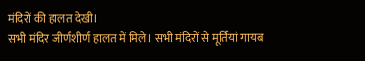मंदिरों की हालत देखी।
सभी मंदिर जीर्णशीर्ण हालत में मिले। सभी मंदिरों से मूर्तियां गायब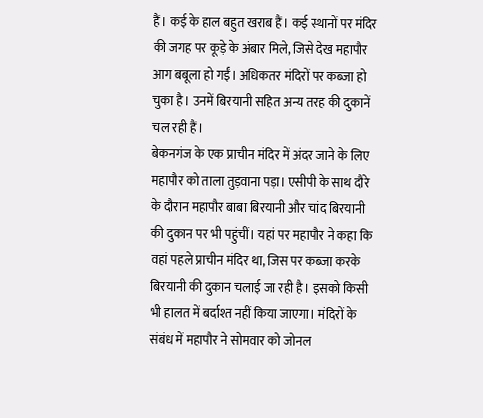हैं। कई के हाल बहुत खराब हैं। कई स्थानों पर मंदिर की जगह पर कूड़े के अंबार मिले, जिसे देख महापौर आग बबूला हो गईं। अधिकतर मंदिरों पर कब्जा हो चुका है। उनमें बिरयानी सहित अन्य तरह की दुकानें चल रही हैं।
बेकनगंज के एक प्राचीन मंदिर में अंदर जाने के लिए महापौर को ताला तुड़वाना पड़ा। एसीपी के साथ दौरे के दौरान महापौर बाबा बिरयानी और चांद बिरयानी की दुकान पर भी पहुंचीं। यहां पर महापौर ने कहा कि वहां पहले प्राचीन मंदिर था, जिस पर कब्जा करके बिरयानी की दुकान चलाई जा रही है। इसको किसी भी हालत में बर्दाश्त नहीं किया जाएगा। मंदिरों के संबंध में महापौर ने सोमवार को जोनल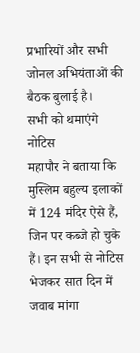प्रभारियों और सभी जोनल अभियंताओं की बैठक बुलाई है।
सभी को थमाएंगे नोटिस
महापौर ने बताया कि मुस्लिम बहुल्य इलाकों में 124 मंदिर ऐसे हैं, जिन पर कब्जे हो चुके हैं। इन सभी से नोटिस भेजकर सात दिन में जवाब मांगा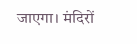जाएगा। मंदिरों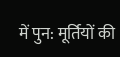में पुन: मूर्तियों की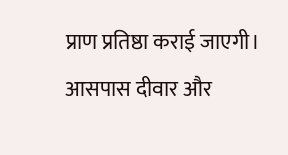प्राण प्रतिष्ठा कराई जाएगी। आसपास दीवार और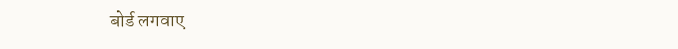बोर्ड लगवाए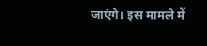जाएंगे। इस मामले में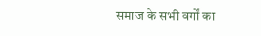समाज के सभी वर्गों का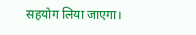सहयोग लिया जाएगा।